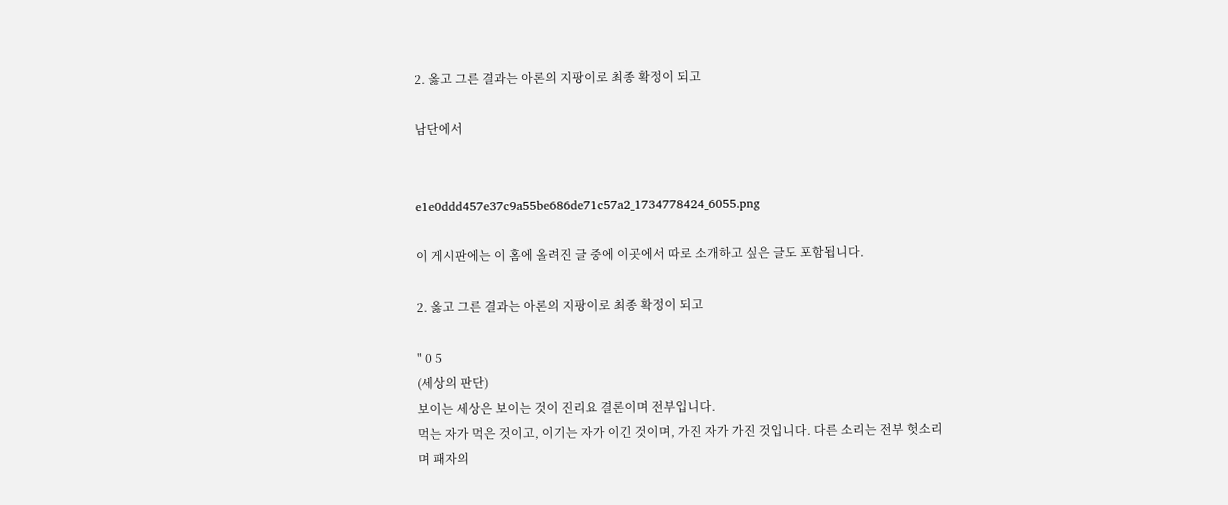2. 옳고 그른 결과는 아론의 지팡이로 최종 확정이 되고

남단에서


e1e0ddd457e37c9a55be686de71c57a2_1734778424_6055.png

이 게시판에는 이 홈에 올려진 글 중에 이곳에서 따로 소개하고 싶은 글도 포함됩니다.

2. 옳고 그른 결과는 아론의 지팡이로 최종 확정이 되고

" 0 5
(세상의 판단)
보이는 세상은 보이는 것이 진리요 결론이며 전부입니다.
먹는 자가 먹은 것이고, 이기는 자가 이긴 것이며, 가진 자가 가진 것입니다. 다른 소리는 전부 헛소리며 패자의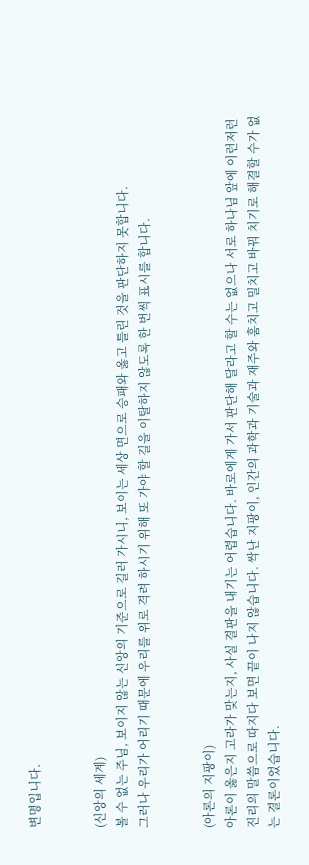변명입니다.


(신앙의 세계)
볼 수 없는 주님, 보이지 않는 신앙의 기준으로 길러 가시니, 보이는 세상 면으로 승패와 옳고 틀린 것을 판단하지 못합니다.
그러나 우리가 어리기 때문에 우리를 위로 격려 하시기 위해 또 가야 할 길을 이탈하지 않도록 한 번씩 표시를 합니다.


(아론의 지팡이)
아론이 옳은지 고라가 맞는지, 사실 결판을 내기는 어렵습니다. 바로에게 가서 판단해 달라고 할 수는 없으나 서로 하나님 앞에 이런저런 진리의 말씀으로 따지다 보면 끝이 나지 않습니다. 싹난 지팡이, 인간의 과학과 기술과 재주와 훔치고 밀치고 바꿔 치기로 해결할 수가 없는 결론이었습니다.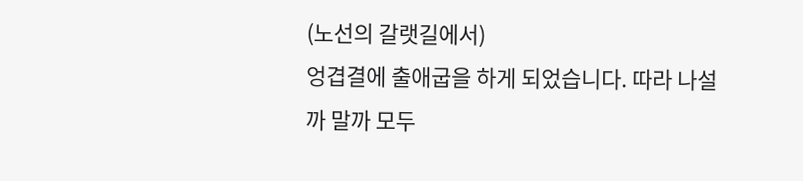(노선의 갈랫길에서)
엉겹결에 출애굽을 하게 되었습니다. 따라 나설까 말까 모두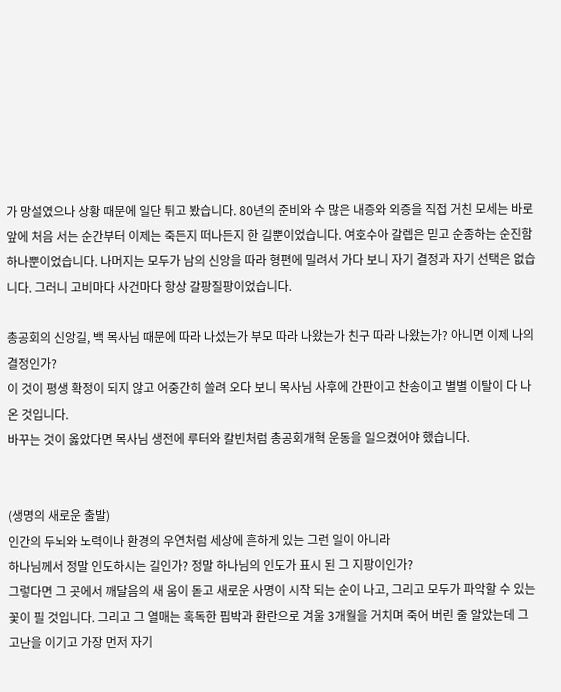가 망설였으나 상황 때문에 일단 튀고 봤습니다. 80년의 준비와 수 많은 내증와 외증을 직접 거친 모세는 바로 앞에 처음 서는 순간부터 이제는 죽든지 떠나든지 한 길뿐이었습니다. 여호수아 갈렙은 믿고 순종하는 순진함 하나뿐이었습니다. 나머지는 모두가 남의 신앙을 따라 형편에 밀려서 가다 보니 자기 결정과 자기 선택은 없습니다. 그러니 고비마다 사건마다 항상 갈팡질팡이었습니다.

총공회의 신앙길, 백 목사님 때문에 따라 나섰는가 부모 따라 나왔는가 친구 따라 나왔는가? 아니면 이제 나의 결정인가?
이 것이 평생 확정이 되지 않고 어중간히 쓸려 오다 보니 목사님 사후에 간판이고 찬송이고 별별 이탈이 다 나온 것입니다.
바꾸는 것이 옳았다면 목사님 생전에 루터와 칼빈처럼 총공회개혁 운동을 일으켰어야 했습니다.


(생명의 새로운 출발)
인간의 두뇌와 노력이나 환경의 우연처럼 세상에 흔하게 있는 그런 일이 아니라
하나님께서 정말 인도하시는 길인가? 정말 하나님의 인도가 표시 된 그 지팡이인가?
그렇다면 그 곳에서 깨달음의 새 움이 돋고 새로운 사명이 시작 되는 순이 나고, 그리고 모두가 파악할 수 있는 꽃이 필 것입니다. 그리고 그 열매는 혹독한 핍박과 환란으로 겨울 3개월을 거치며 죽어 버린 줄 알았는데 그 고난을 이기고 가장 먼저 자기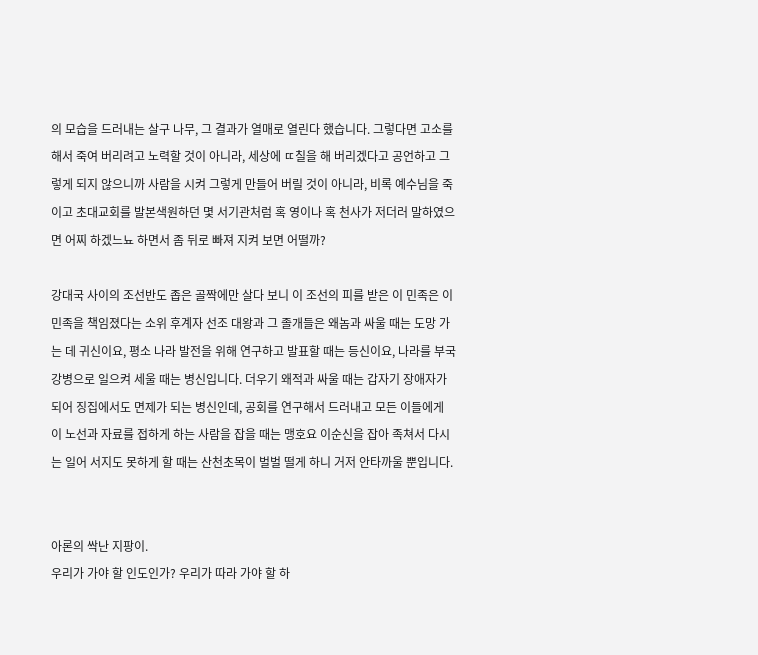의 모습을 드러내는 살구 나무, 그 결과가 열매로 열린다 했습니다. 그렇다면 고소를 해서 죽여 버리려고 노력할 것이 아니라, 세상에 ㄸ칠을 해 버리겠다고 공언하고 그렇게 되지 않으니까 사람을 시켜 그렇게 만들어 버릴 것이 아니라, 비록 예수님을 죽이고 초대교회를 발본색원하던 몇 서기관처럼 혹 영이나 혹 천사가 저더러 말하였으면 어찌 하겠느뇨 하면서 좀 뒤로 빠져 지켜 보면 어떨까?

강대국 사이의 조선반도 좁은 골짝에만 살다 보니 이 조선의 피를 받은 이 민족은 이 민족을 책임졌다는 소위 후계자 선조 대왕과 그 졸개들은 왜놈과 싸울 때는 도망 가는 데 귀신이요, 평소 나라 발전을 위해 연구하고 발표할 때는 등신이요, 나라를 부국강병으로 일으켜 세울 때는 병신입니다. 더우기 왜적과 싸울 때는 갑자기 장애자가 되어 징집에서도 면제가 되는 병신인데, 공회를 연구해서 드러내고 모든 이들에게 이 노선과 자료를 접하게 하는 사람을 잡을 때는 맹호요 이순신을 잡아 족쳐서 다시는 일어 서지도 못하게 할 때는 산천초목이 벌벌 떨게 하니 거저 안타까울 뿐입니다.


아론의 싹난 지팡이.
우리가 가야 할 인도인가? 우리가 따라 가야 할 하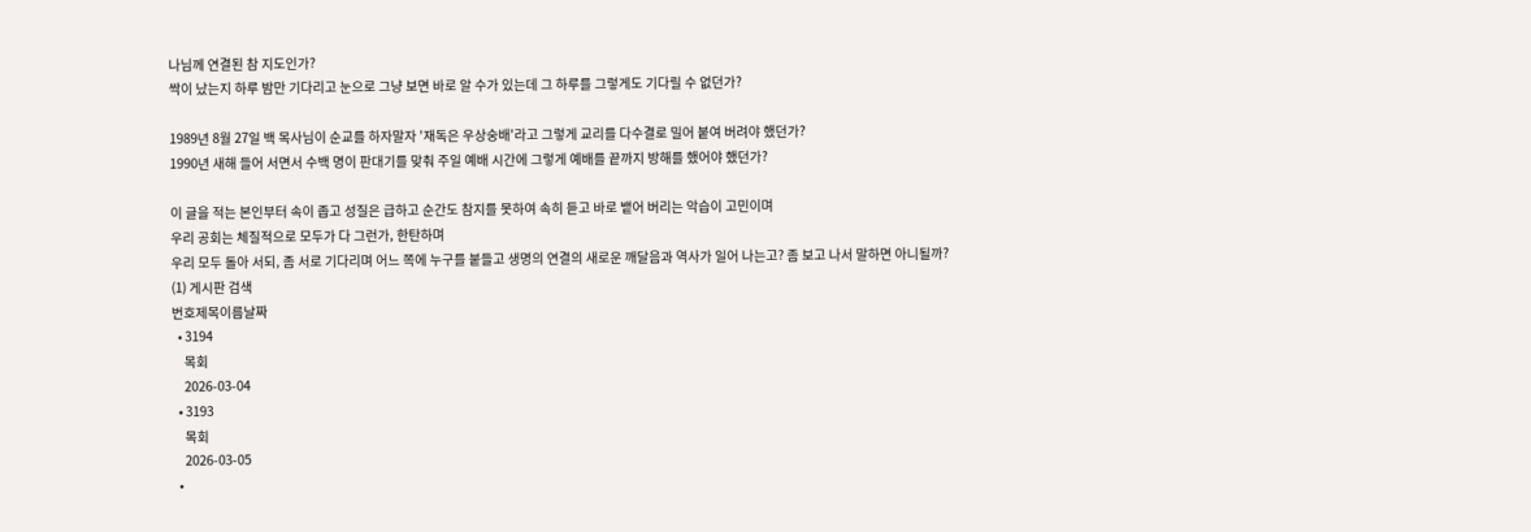나님께 연결된 참 지도인가?
싹이 났는지 하루 밤만 기다리고 눈으로 그냥 보면 바로 알 수가 있는데 그 하루를 그렇게도 기다릴 수 없던가?

1989년 8월 27일 백 목사님이 순교를 하자말자 '재독은 우상숭배'라고 그렇게 교리를 다수결로 밀어 붙여 버려야 했던가?
1990년 새해 들어 서면서 수백 명이 판대기를 맞춰 주일 예배 시간에 그렇게 예배를 끝까지 방해를 했어야 했던가?

이 글을 적는 본인부터 속이 좁고 성질은 급하고 순간도 참지를 못하여 속히 듣고 바로 뱉어 버리는 악습이 고민이며
우리 공회는 체질적으로 모두가 다 그런가, 한탄하며
우리 모두 돌아 서되, 좀 서로 기다리며 어느 쪽에 누구를 붙들고 생명의 연결의 새로운 깨달음과 역사가 일어 나는고? 좀 보고 나서 말하면 아니될까?
(1) 게시판 검색
번호제목이름날짜
  • 3194
    목회
    2026-03-04
  • 3193
    목회
    2026-03-05
  •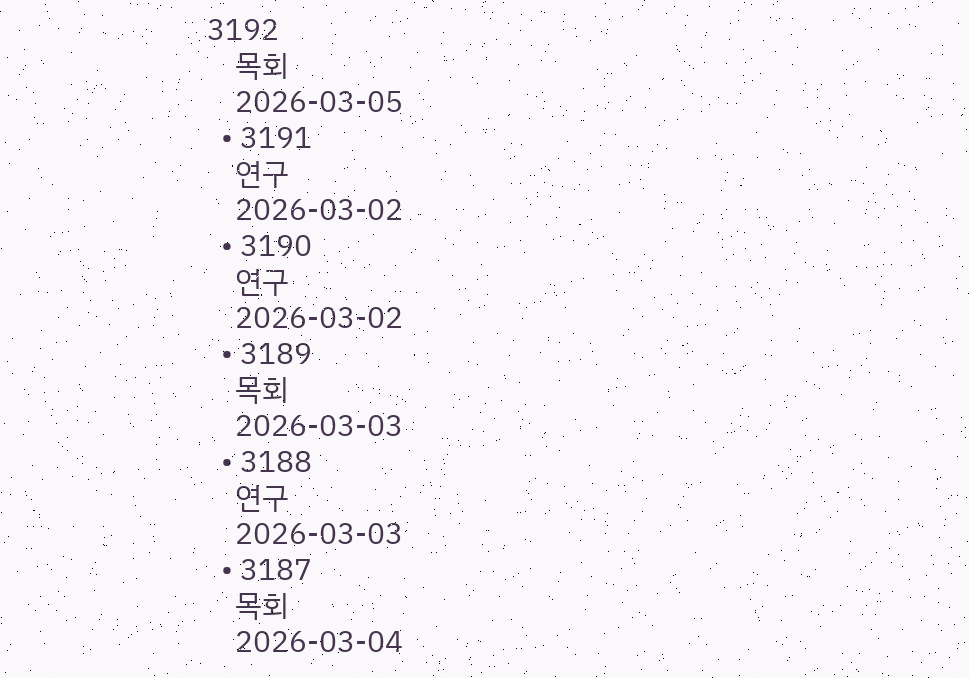3192
    목회
    2026-03-05
  • 3191
    연구
    2026-03-02
  • 3190
    연구
    2026-03-02
  • 3189
    목회
    2026-03-03
  • 3188
    연구
    2026-03-03
  • 3187
    목회
    2026-03-04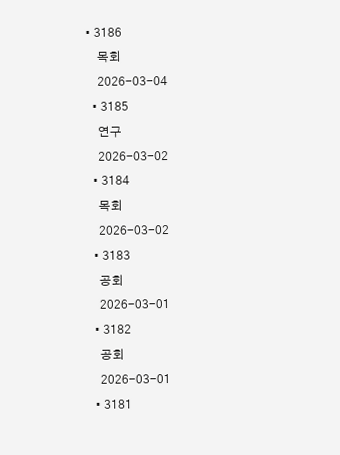• 3186
    목회
    2026-03-04
  • 3185
    연구
    2026-03-02
  • 3184
    목회
    2026-03-02
  • 3183
    공회
    2026-03-01
  • 3182
    공회
    2026-03-01
  • 3181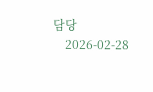담당
    2026-02-28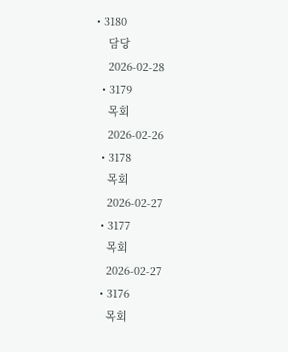• 3180
    담당
    2026-02-28
  • 3179
    목회
    2026-02-26
  • 3178
    목회
    2026-02-27
  • 3177
    목회
    2026-02-27
  • 3176
    목회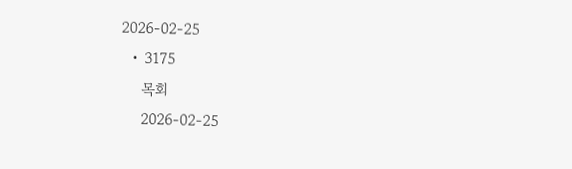2026-02-25
  • 3175
    목회
    2026-02-25